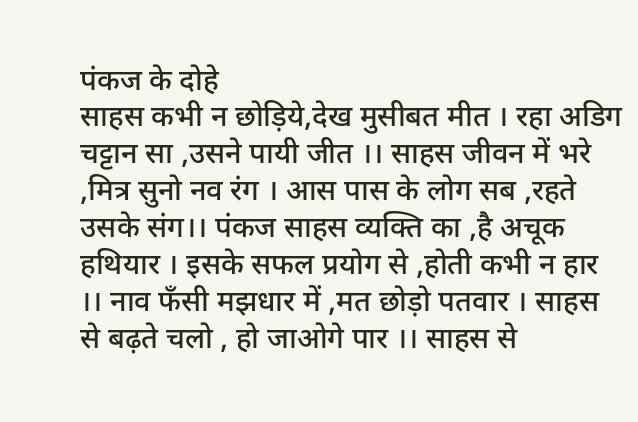पंकज के दोहे
साहस कभी न छोड़िये,देख मुसीबत मीत । रहा अडिग चट्टान सा ,उसने पायी जीत ।। साहस जीवन में भरे ,मित्र सुनो नव रंग । आस पास के लोग सब ,रहते उसके संग।। पंकज साहस व्यक्ति का ,है अचूक हथियार । इसके सफल प्रयोग से ,होती कभी न हार ।। नाव फँसी मझधार में ,मत छोड़ो पतवार । साहस से बढ़ते चलो , हो जाओगे पार ।। साहस से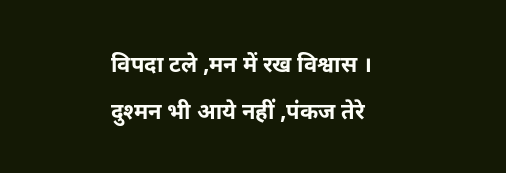विपदा टले ,मन में रख विश्वास । दुश्मन भी आये नहीं ,पंकज तेरे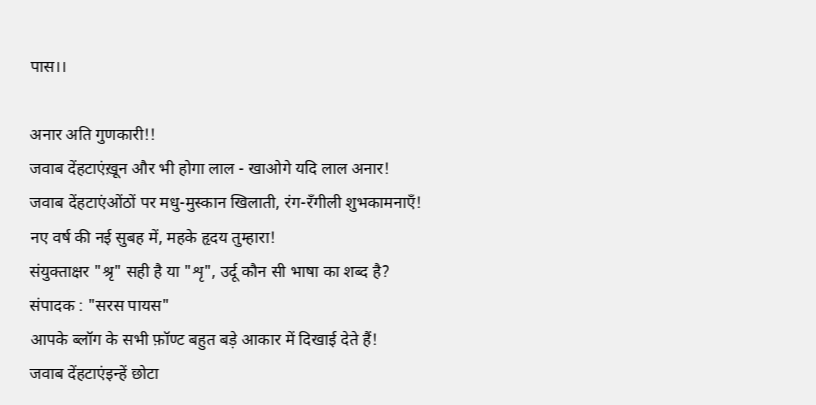पास।।

अनार अति गुणकारी!!
जवाब देंहटाएंख़ून और भी होगा लाल - खाओगे यदि लाल अनार!
जवाब देंहटाएंओंठों पर मधु-मुस्कान खिलाती, रंग-रँगीली शुभकामनाएँ!
नए वर्ष की नई सुबह में, महके हृदय तुम्हारा!
संयुक्ताक्षर "श्रृ" सही है या "शृ", उर्दू कौन सी भाषा का शब्द है?
संपादक : "सरस पायस"
आपके ब्लॉग के सभी फ़ॉण्ट बहुत बड़े आकार में दिखाई देते हैं!
जवाब देंहटाएंइन्हें छोटा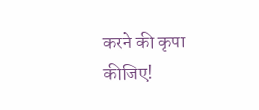करने की कृपा कीजिए!